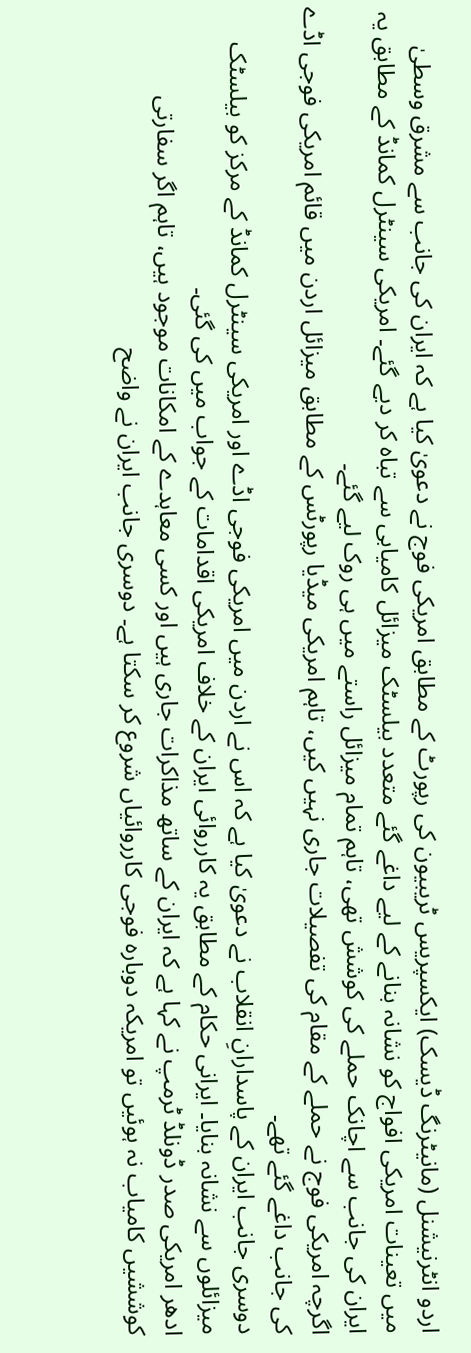اردو انٹرنیشنل (مانیٹرنگ ڈیسک) ایکسپریس ٹریبیون کی رپورٹ کے مطابق امریکی فوج نے دعویٰ کیا ہے کہ ایران کی جانب سے مشرق وسطیٰ میں تعینات امریکی افواج کو نشانہ بنانے کے لیے داغے گئے متعدد بیلسٹک میزائل کامیابی سے تباہ کر دیے گئے۔ امریکی سینٹرل کمانڈ کے مطابق یہ ایران کی جانب سے اچانک حملے کی کوشش تھی، تاہم تمام میزائل راستے میں ہی روک لیے گئے۔
اگرچہ امریکی فوج نے حملے کے مقام کی تفصیلات جاری نہیں کیں، تاہم امریکی میڈیا رپورٹس کے مطابق میزائل اردن میں قائم امریکی فوجی اڈے کی جانب داغے گئے تھے۔
دوسری جانب ایران کے پاسدارانِ انقلاب نے دعویٰ کیا ہے کہ اس نے اردن میں امریکی فوجی اڈے اور امریکی سینٹرل کمانڈ کے مرکز کو بیلسٹک میزائلوں سے نشانہ بنایا۔ ایرانی حکام کے مطابق یہ کارروائی ایران کے خلاف امریکی اقدامات کے جواب میں کی گئی۔
ادھر امریکی صدر ڈونلڈ ٹرمپ نے کہا ہے کہ ایران کے ساتھ مذاکرات جاری ہیں اور کسی معاہدے کے امکانات موجود ہیں، تاہم اگر سفارتی کوششیں کامیاب نہ ہوئیں تو امریکہ دوبارہ فوجی کارروائیاں شروع کر سکتا ہے۔ دوسری جانب ایران نے واضح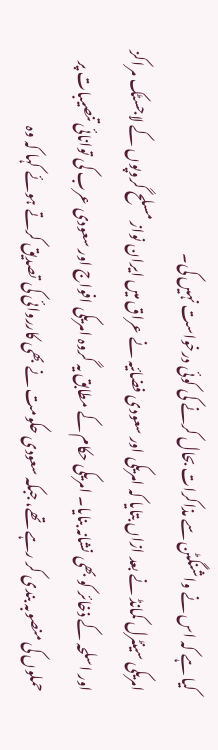کیا ہے کہ اس نے واشنگٹن سے مذاکرات بحال کرنے کی کوئی درخواست نہیں کی۔
امریکی سینٹرل کمانڈ نے بعد ازاں بتایا کہ امریکی اور سعودی فضائیہ نے عراق میں ایران نواز مسلح گروپوں کے لاجسٹک مراکز اور اسلحہ کے ذخائر کو بھی نشانہ بنایا۔ امریکی حکام کے مطابق یہ گروہ امریکی افواج اور سعودی عرب کی توانائی تنصیبات پر حملوں کی منصوبہ بندی کر رہے تھے، جبکہ سعودی حکومت نے بھی کارروائی کی تصدیق کرتے ہوئے کہا کہ وہ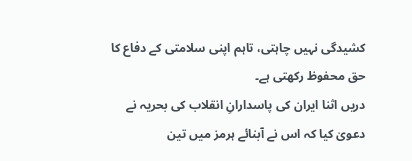کشیدگی نہیں چاہتی، تاہم اپنی سلامتی کے دفاع کا حق محفوظ رکھتی ہے۔
دریں اثنا ایران کی پاسدارانِ انقلاب کی بحریہ نے دعویٰ کیا کہ اس نے آبنائے ہرمز میں تین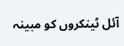آئل ٹینکروں کو مبینہ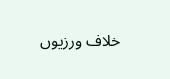خلاف ورزیوں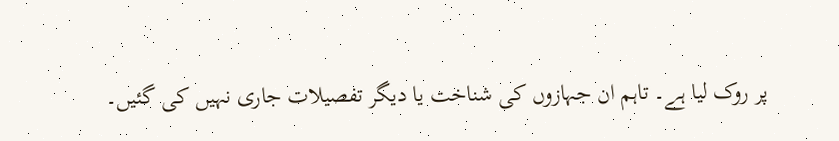پر روک لیا ہے۔ تاہم ان جہازوں کی شناخت یا دیگر تفصیلات جاری نہیں کی گئیں۔